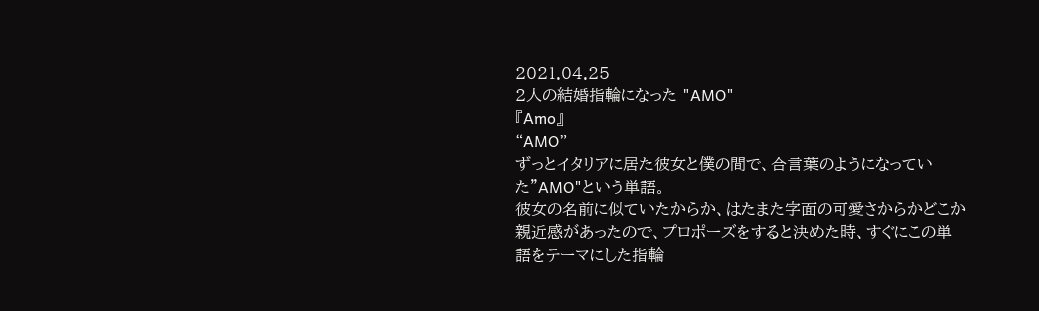2021.04.25
2人の結婚指輪になった "AMO"
『Amo』
“AMO”
ずっとイタリアに居た彼女と僕の間で、合言葉のようになっていた"AMO"という単語。
彼女の名前に似ていたからか、はたまた字面の可愛さからかどこか親近感があったので、プロポーズをすると決めた時、すぐにこの単語をテーマにした指輪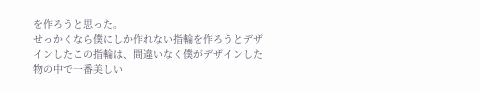を作ろうと思った。
せっかくなら僕にしか作れない指輪を作ろうとデザインしたこの指輪は、間違いなく僕がデザインした物の中で一番美しい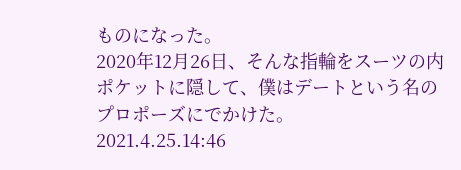ものになった。
2020年12月26日、そんな指輪をスーツの内ポケットに隠して、僕はデートという名のプロポーズにでかけた。
2021.4.25.14:46